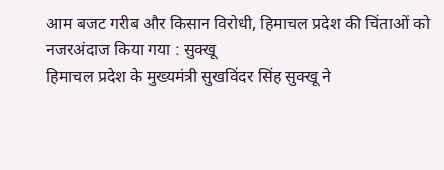आम बजट गरीब और किसान विरोधी, हिमाचल प्रदेश की चिंताओं को नजरअंदाज किया गया : सुक्खू
हिमाचल प्रदेश के मुख्यमंत्री सुखविंदर सिंह सुक्खू ने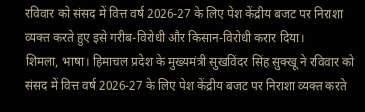रविवार को संसद में वित्त वर्ष 2026-27 के लिए पेश केंद्रीय बजट पर निराशा व्यक्त करते हुए इसे गरीब-विरोधी और किसान-विरोधी करार दिया।
शिमला, भाषा। हिमाचल प्रदेश के मुख्यमंत्री सुखविंदर सिंह सुक्खू ने रविवार को संसद में वित्त वर्ष 2026-27 के लिए पेश केंद्रीय बजट पर निराशा व्यक्त करते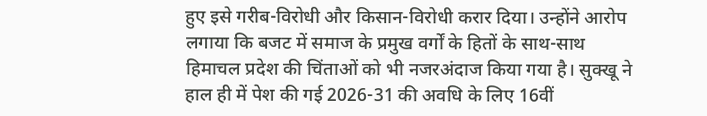हुए इसे गरीब-विरोधी और किसान-विरोधी करार दिया। उन्होंने आरोप लगाया कि बजट में समाज के प्रमुख वर्गों के हितों के साथ-साथ हिमाचल प्रदेश की चिंताओं को भी नजरअंदाज किया गया है। सुक्खू ने हाल ही में पेश की गई 2026-31 की अवधि के लिए 16वीं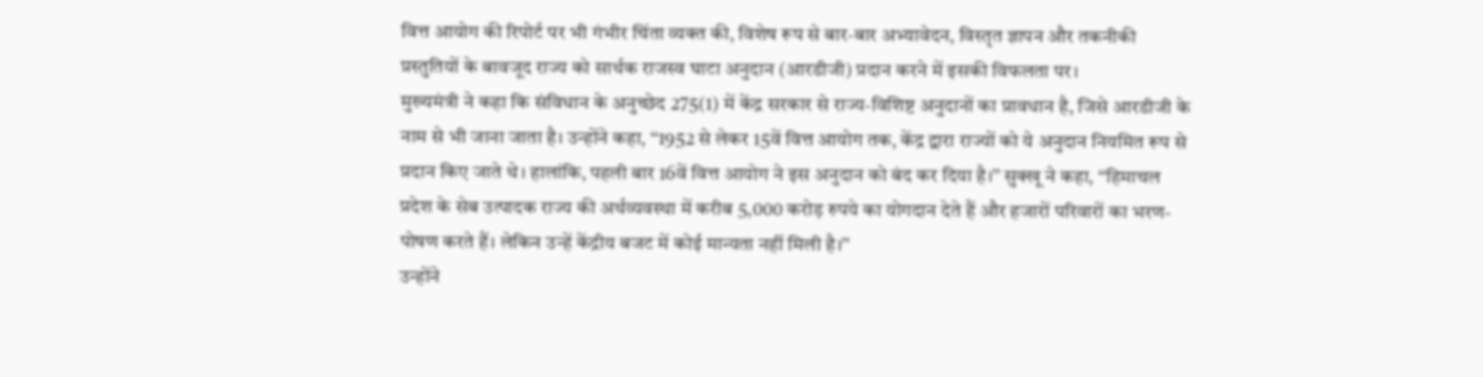वित्त आयोग की रिपोर्ट पर भी गंभीर चिंता व्यक्त की, विशेष रूप से बार-बार अभ्यावेदन, विस्तृत ज्ञापन और तकनीकी प्रस्तुतियों के बावजूद राज्य को सार्थक राजस्व घाटा अनुदान (आरडीजी) प्रदान करने में इसकी विफलता पर।
मुख्यमंत्री ने कहा कि संविधान के अनुच्छेद 275(1) में केंद्र सरकार से राज्य-विशिष्ट अनुदानों का प्रावधान है, जिसे आरडीजी के नाम से भी जाना जाता है। उन्होंने कहा, ‘‘1952 से लेकर 15वें वित्त आयोग तक, केंद्र द्वारा राज्यों को ये अनुदान नियमित रूप से प्रदान किए जाते थे। हालांकि, पहली बार 16वें वित्त आयोग ने इस अनुदान को बंद कर दिया है।’’ सुक्खू ने कहा, ‘‘हिमाचल प्रदेश के सेब उत्पादक राज्य की अर्थव्यवस्था में करीब 5,000 करोड़ रुपये का योगदान देते हैं और हजारों परिवारों का भरण-पोषण करते हैं। लेकिन उन्हें केंद्रीय बजट में कोई मान्यता नहीं मिली है।’’
उन्होंने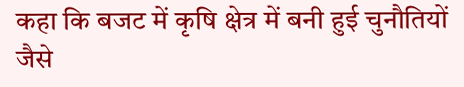कहा कि बजट में कृषि क्षेत्र में बनी हुई चुनौतियों जैसे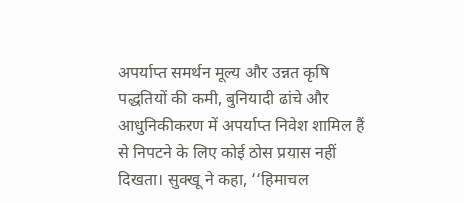अपर्याप्त समर्थन मूल्य और उन्नत कृषि पद्धतियों की कमी, बुनियादी ढांचे और आधुनिकीकरण में अपर्याप्त निवेश शामिल हैं से निपटने के लिए कोई ठोस प्रयास नहीं दिखता। सुक्खू ने कहा, ‘‘हिमाचल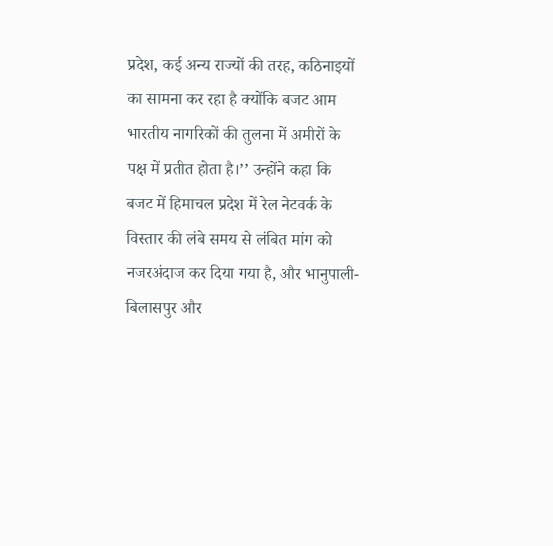प्रदेश, कई अन्य राज्यों की तरह, कठिनाइयों का सामना कर रहा है क्योंकि बजट आम भारतीय नागरिकों की तुलना में अमीरों के पक्ष में प्रतीत होता है।’’ उन्होंने कहा कि बजट में हिमाचल प्रदेश में रेल नेटवर्क के विस्तार की लंबे समय से लंबित मांग को नजरअंदाज कर दिया गया है, और भानुपाली-बिलासपुर और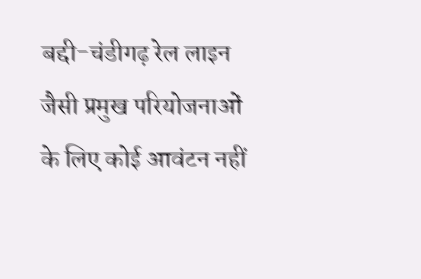बद्दी-चंडीगढ़ रेल लाइन जैसी प्रमुख परियोजनाओं के लिए कोई आवंटन नहीं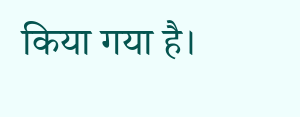किया गया है।